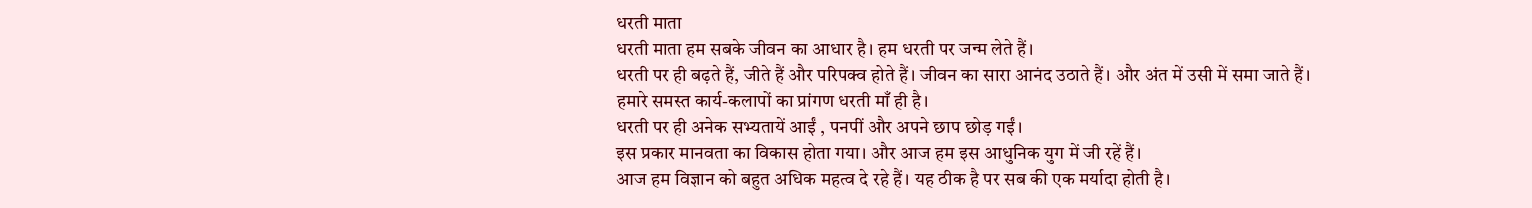धरती माता
धरती माता हम सबके जीवन का आधार है। हम धरती पर जन्म लेते हैं।
धरती पर ही बढ़ते हैं, जीते हैं और परिपक्व होते हैं। जीवन का सारा आनंद उठाते हैं। और अंत में उसी में समा जाते हैं।
हमारे समस्त कार्य-कलापों का प्रांगण धरती माँ ही है।
धरती पर ही अनेक सभ्यतायें आईं , पनपीं और अपने छाप छोड़ गईं।
इस प्रकार मानवता का विकास होता गया। और आज हम इस आधुनिक युग में जी रहें हैं।
आज हम विज्ञान को बहुत अधिक महत्व दे रहे हैं। यह ठीक है पर सब की एक मर्यादा होती है।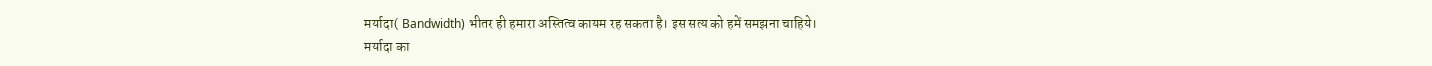मर्यादा( Bandwidth) भीतर ही हमारा अस्तित्व कायम रह सकता है। इस सत्य को हमें समझना चाहिये।
मर्यादा का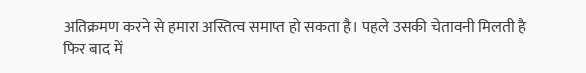अतिक्रमण करने से हमारा अस्तित्व समाप्त हो सकता है। पहले उसकी चेतावनी मिलती है फिर बाद में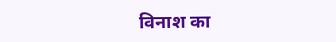विनाश का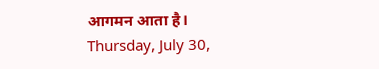आगमन आता है।
Thursday, July 30,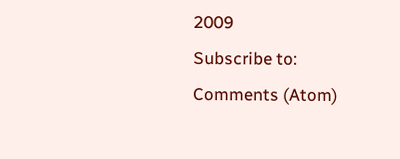2009
Subscribe to:
Comments (Atom)